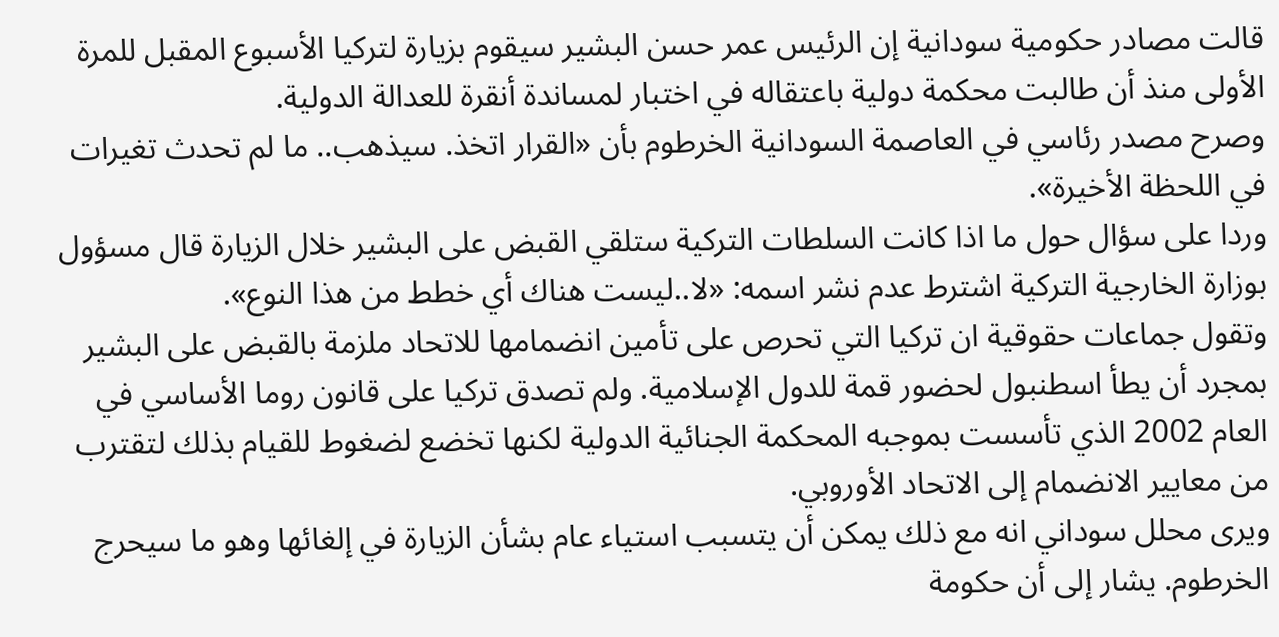قالت مصادر حكومية سودانية إن الرئيس عمر حسن البشير سيقوم بزيارة لتركيا الأسبوع المقبل للمرة الأولى منذ أن طالبت محكمة دولية باعتقاله في اختبار لمساندة أنقرة للعدالة الدولية.
وصرح مصدر رئاسي في العاصمة السودانية الخرطوم بأن «القرار اتخذ. سيذهب.. ما لم تحدث تغيرات في اللحظة الأخيرة».
وردا على سؤال حول ما اذا كانت السلطات التركية ستلقي القبض على البشير خلال الزيارة قال مسؤول بوزارة الخارجية التركية اشترط عدم نشر اسمه: «لا..ليست هناك أي خطط من هذا النوع».
وتقول جماعات حقوقية ان تركيا التي تحرص على تأمين انضمامها للاتحاد ملزمة بالقبض على البشير بمجرد أن يطأ اسطنبول لحضور قمة للدول الإسلامية. ولم تصدق تركيا على قانون روما الأساسي في العام 2002 الذي تأسست بموجبه المحكمة الجنائية الدولية لكنها تخضع لضغوط للقيام بذلك لتقترب من معايير الانضمام إلى الاتحاد الأوروبي.
ويرى محلل سوداني انه مع ذلك يمكن أن يتسبب استياء عام بشأن الزيارة في إلغائها وهو ما سيحرج الخرطوم. يشار إلى أن حكومة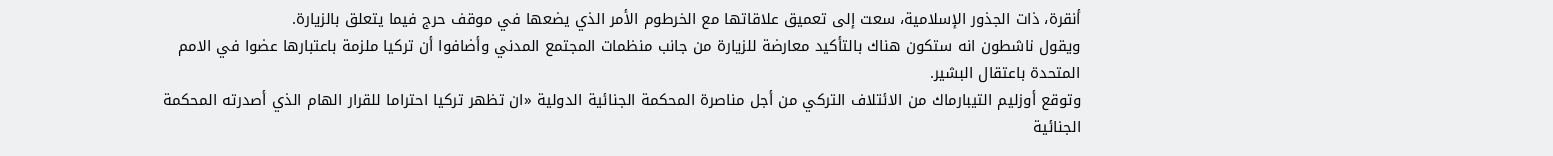أنقرة، ذات الجذور الإسلامية، سعت إلى تعميق علاقاتها مع الخرطوم الأمر الذي يضعها في موقف حرج فيما يتعلق بالزيارة.
ويقول ناشطون انه ستكون هناك بالتأكيد معارضة للزيارة من جانب منظمات المجتمع المدني وأضافوا أن تركيا ملزمة باعتبارها عضوا في الامم المتحدة باعتقال البشير.
وتوقع أوزليم التيبارماك من الائتلاف التركي من أجل مناصرة المحكمة الجنائية الدولية «ان تظهر تركيا احتراما للقرار الهام الذي أصدرته المحكمة الجنائية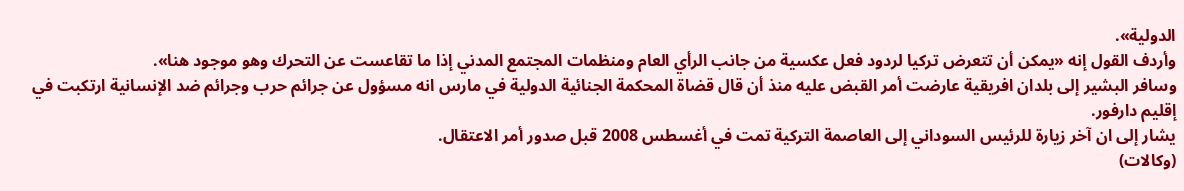الدولية».
وأردف القول إنه «يمكن أن تتعرض تركيا لردود فعل عكسية من جانب الرأي العام ومنظمات المجتمع المدني إذا ما تقاعست عن التحرك وهو موجود هنا».
وسافر البشير إلى بلدان افريقية عارضت أمر القبض عليه منذ أن قال قضاة المحكمة الجنائية الدولية في مارس انه مسؤول عن جرائم حرب وجرائم ضد الإنسانية ارتكبت في إقليم دارفور.
يشار إلى ان آخر زيارة للرئيس السوداني إلى العاصمة التركية تمت في أغسطس 2008 قبل صدور أمر الاعتقال.
(وكالات)